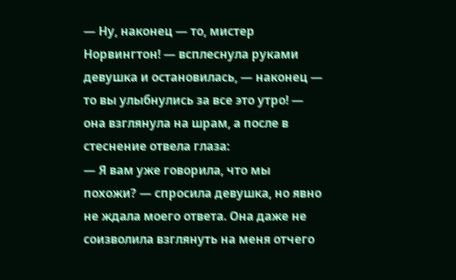— Ну, наконец — то, мистер Норвингтон! — всплеснула руками девушка и остановилась, — наконец — то вы улыбнулись за все это утро! — она взглянула на шрам, а после в стеснение отвела глаза:
— Я вам уже говорила, что мы похожи? — спросила девушка, но явно не ждала моего ответа. Она даже не соизволила взглянуть на меня отчего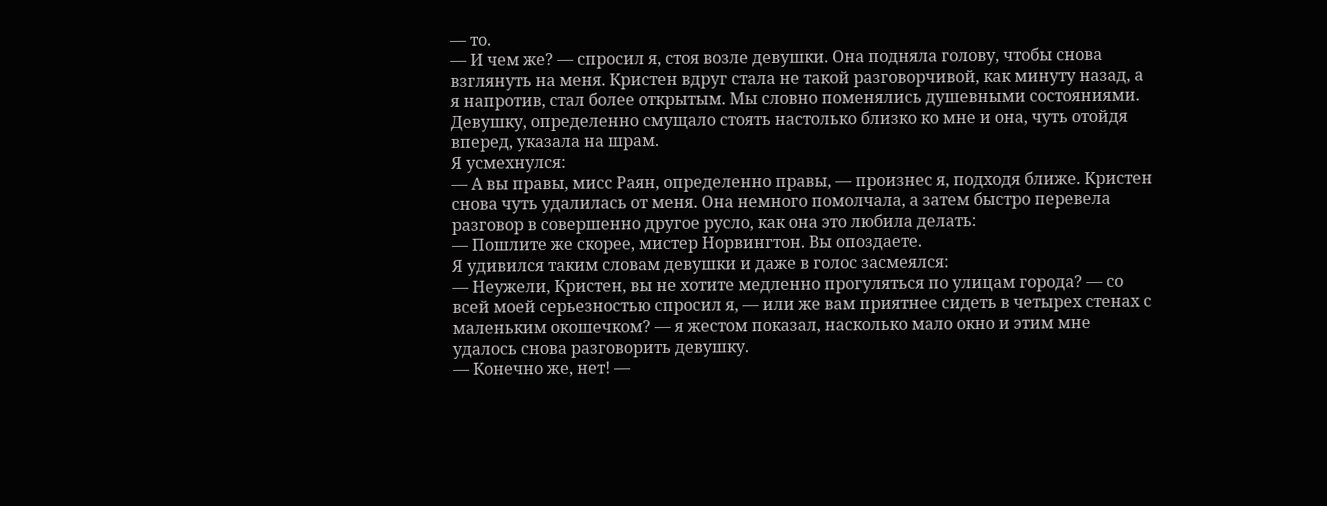— то.
— И чем же? — спросил я, стоя возле девушки. Она подняла голову, чтобы снова взглянуть на меня. Кристен вдруг стала не такой разговорчивой, как минуту назад, а я напротив, стал более открытым. Мы словно поменялись душевными состояниями.
Девушку, определенно смущало стоять настолько близко ко мне и она, чуть отойдя вперед, указала на шрам.
Я усмехнулся:
— А вы правы, мисс Раян, определенно правы, — произнес я, подходя ближе. Кристен снова чуть удалилась от меня. Она немного помолчала, а затем быстро перевела разговор в совершенно другое русло, как она это любила делать:
— Пошлите же скорее, мистер Норвингтон. Вы опоздаете.
Я удивился таким словам девушки и даже в голос засмеялся:
— Неужели, Кристен, вы не хотите медленно прогуляться по улицам города? — со всей моей серьезностью спросил я, — или же вам приятнее сидеть в четырех стенах с маленьким окошечком? — я жестом показал, насколько мало окно и этим мне удалось снова разговорить девушку.
— Конечно же, нет! —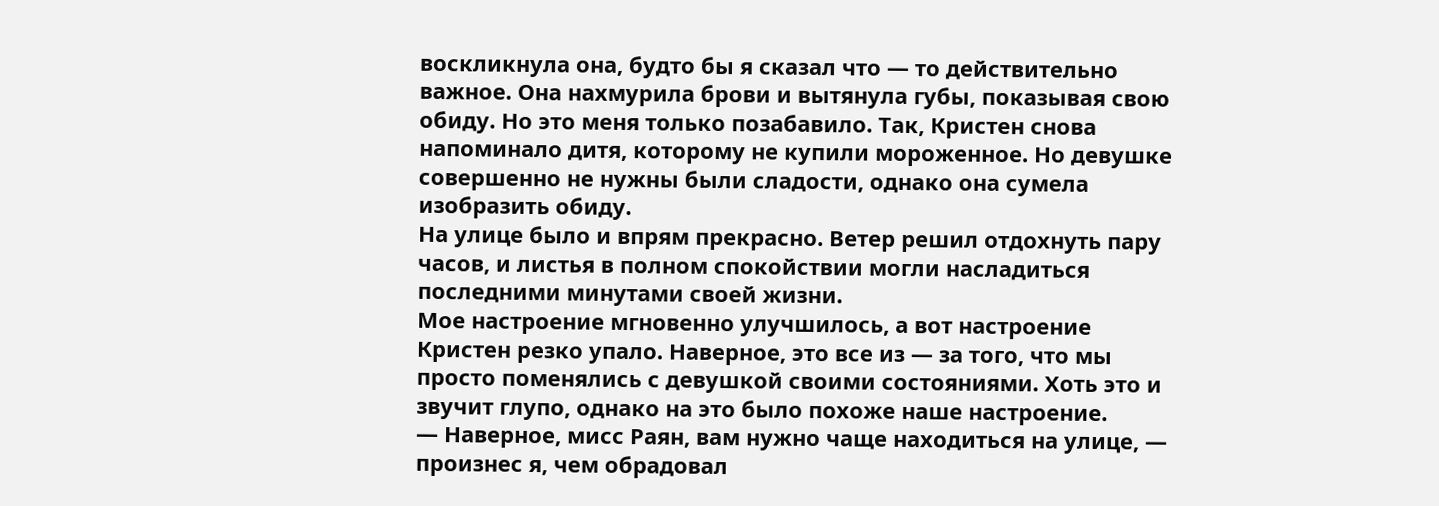воскликнула она, будто бы я сказал что — то действительно важное. Она нахмурила брови и вытянула губы, показывая свою обиду. Но это меня только позабавило. Так, Кристен снова напоминало дитя, которому не купили мороженное. Но девушке совершенно не нужны были сладости, однако она сумела изобразить обиду.
На улице было и впрям прекрасно. Ветер решил отдохнуть пару часов, и листья в полном спокойствии могли насладиться последними минутами своей жизни.
Мое настроение мгновенно улучшилось, а вот настроение Кристен резко упало. Наверное, это все из — за того, что мы просто поменялись с девушкой своими состояниями. Хоть это и звучит глупо, однако на это было похоже наше настроение.
— Наверное, мисс Раян, вам нужно чаще находиться на улице, — произнес я, чем обрадовал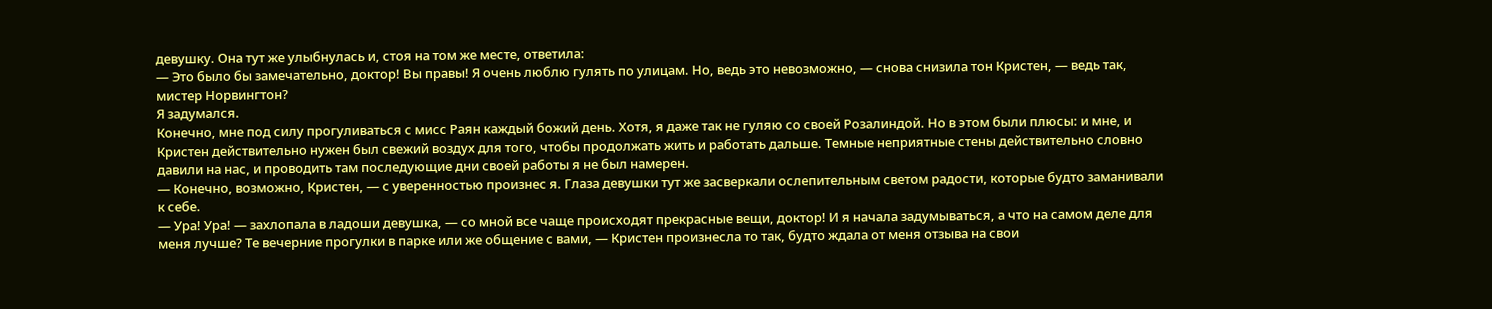девушку. Она тут же улыбнулась и, стоя на том же месте, ответила:
— Это было бы замечательно, доктор! Вы правы! Я очень люблю гулять по улицам. Но, ведь это невозможно, — снова снизила тон Кристен, — ведь так, мистер Норвингтон?
Я задумался.
Конечно, мне под силу прогуливаться с мисс Раян каждый божий день. Хотя, я даже так не гуляю со своей Розалиндой. Но в этом были плюсы: и мне, и Кристен действительно нужен был свежий воздух для того, чтобы продолжать жить и работать дальше. Темные неприятные стены действительно словно давили на нас, и проводить там последующие дни своей работы я не был намерен.
— Конечно, возможно, Кристен, — с уверенностью произнес я. Глаза девушки тут же засверкали ослепительным светом радости, которые будто заманивали к себе.
— Ура! Ура! — захлопала в ладоши девушка, — со мной все чаще происходят прекрасные вещи, доктор! И я начала задумываться, а что на самом деле для меня лучше? Те вечерние прогулки в парке или же общение с вами, — Кристен произнесла то так, будто ждала от меня отзыва на свои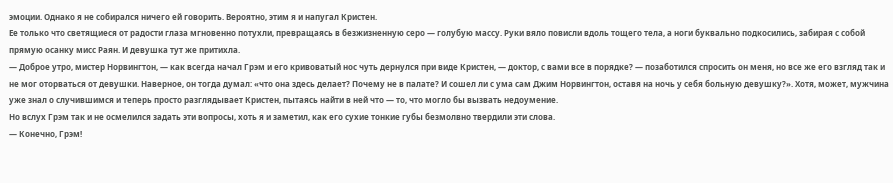эмоции. Однако я не собирался ничего ей говорить. Вероятно, этим я и напугал Кристен.
Ее только что светящиеся от радости глаза мгновенно потухли, превращаясь в безжизненную серо — голубую массу. Руки вяло повисли вдоль тощего тела, а ноги буквально подкосились, забирая с собой прямую осанку мисс Раян. И девушка тут же притихла.
— Доброе утро, мистер Норвингтон, — как всегда начал Грэм и его кривоватый нос чуть дернулся при виде Кристен, — доктор, с вами все в порядке? — позаботился спросить он меня, но все же его взгляд так и не мог оторваться от девушки. Наверное, он тогда думал: «что она здесь делает? Почему не в палате? И сошел ли с ума сам Джим Норвингтон, оставя на ночь у себя больную девушку?». Хотя, может, мужчина уже знал о случившимся и теперь просто разглядывает Кристен, пытаясь найти в ней что — то, что могло бы вызвать недоумение.
Но вслух Грэм так и не осмелился задать эти вопросы, хоть я и заметил, как его сухие тонкие губы безмолвно твердили эти слова.
— Конечно, Грэм!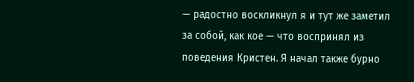— радостно воскликнул я и тут же заметил за собой, как кое — что воспринял из поведения Кристен. Я начал также бурно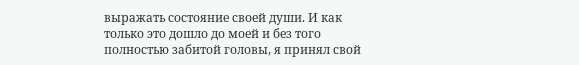выражать состояние своей души. И как только это дошло до моей и без того полностью забитой головы, я принял свой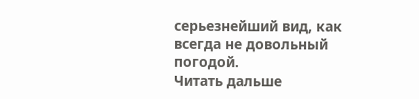серьезнейший вид, как всегда не довольный погодой.
Читать дальше